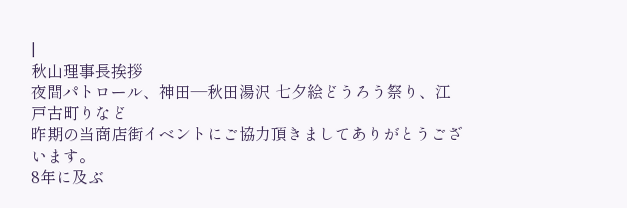|
秋山理事長挨拶
夜間パトロール、神田―秋田湯沢 七夕絵どうろう祭り、江戸古町りなど
昨期の当商店街イベントにご協力頂きましてありがとうございます。
8年に及ぶ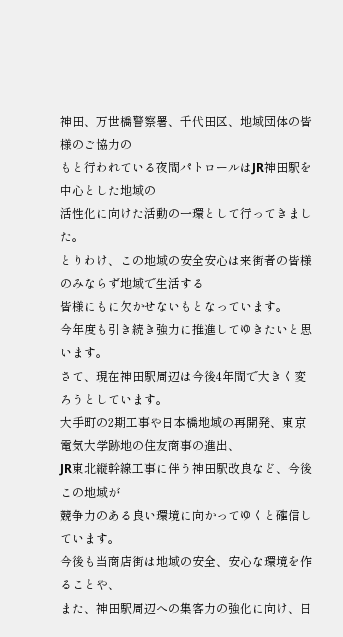神田、万世橋警察署、千代田区、地域団体の皆様のご協力の
もと行われている夜間パトロールはJR神田駅を中心とした地域の
活性化に向けた活動の一環として行ってきました。
とりわけ、この地域の安全安心は来街者の皆様のみならず地域で生活する
皆様にもに欠かせないもとなっています。
今年度も引き続き強力に推進してゆきたいと思います。
さて、現在神田駅周辺は今後4年間で大きく変ろうとしています。
大手町の2期工事や日本橋地域の再開発、東京電気大学跡地の住友商事の進出、
JR東北縦幹線工事に伴う神田駅改良など、今後この地域が
競争力のある良い環境に向かってゆくと確信しています。
今後も当商店街は地域の安全、安心な環境を作ることや、
また、神田駅周辺への集客力の強化に向け、日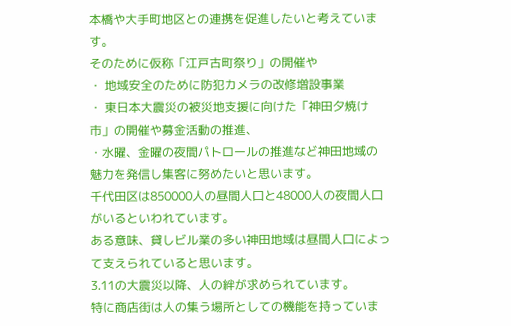本橋や大手町地区との連携を促進したいと考えています。
そのために仮称「江戸古町祭り」の開催や
・ 地域安全のために防犯カメラの改修増設事業
・ 東日本大震災の被災地支援に向けた「神田夕焼け市」の開催や募金活動の推進、
・水曜、金曜の夜間パトロールの推進など神田地域の
魅力を発信し集客に努めたいと思います。
千代田区は850000人の昼間人口と48000人の夜間人口がいるといわれています。
ある意味、貸しビル業の多い神田地域は昼間人口によって支えられていると思います。
3.11の大震災以降、人の絆が求められています。
特に商店街は人の集う場所としての機能を持っていま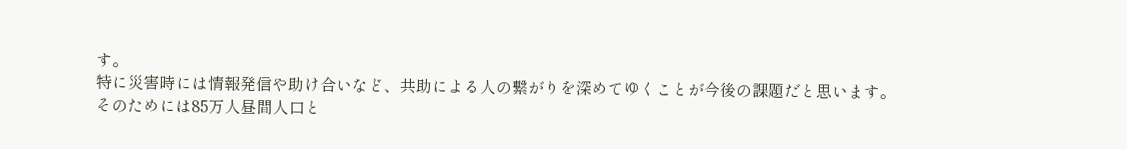す。
特に災害時には情報発信や助け合いなど、共助による人の繋がりを深めてゆくことが今後の課題だと思います。
そのためには85万人昼間人口と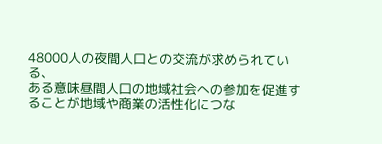48000人の夜間人口との交流が求められている、
ある意味昼間人口の地域社会への参加を促進することが地域や商業の活性化につな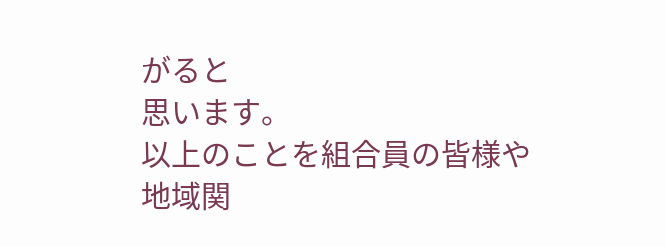がると
思います。
以上のことを組合員の皆様や地域関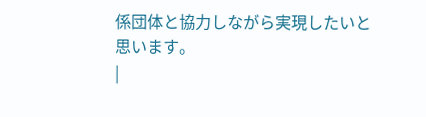係団体と協力しながら実現したいと
思います。
|